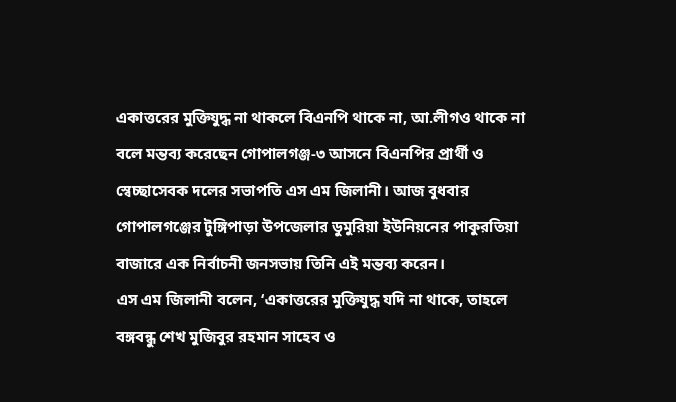একাত্তরের মুক্তিযুদ্ধ না থাকলে বিএনপি থাকে না, আ.লীগও থাকে না বলে মন্তব্য করেছেন গোপালগঞ্জ-৩ আসনে বিএনপির প্রার্থী ও স্বেচ্ছাসেবক দলের সভাপতি এস এম জিলানী। আজ বুধবার গোপালগঞ্জের টুঙ্গিপাড়া উপজেলার ডুমুরিয়া ইউনিয়নের পাকুরতিয়া বাজারে এক নির্বাচনী জনসভায় তিনি এই মন্তব্য করেন।
এস এম জিলানী বলেন, ‘একাত্তরের মুক্তিযুদ্ধ যদি না থাকে, তাহলে বঙ্গবন্ধু শেখ মুজিবুর রহমান সাহেব ও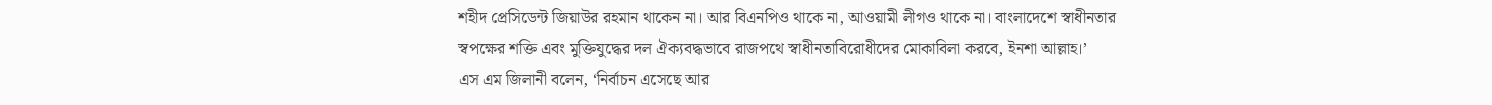শহীদ প্রেসিডেন্ট জিয়াউর রহমান থাকেন না। আর বিএনপিও থাকে না, আওয়ামী লীগও থাকে না। বাংলাদেশে স্বাধীনতার স্বপক্ষের শক্তি এবং মুক্তিযুদ্ধের দল ঐক্যবদ্ধভাবে রাজপথে স্বাধীনতাবিরোধীদের মোকাবিলা করবে, ইনশা আল্লাহ।’
এস এম জিলানী বলেন, ‘নির্বাচন এসেছে আর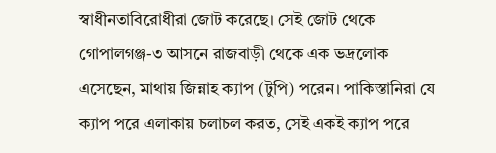স্বাধীনতাবিরোধীরা জোট করেছে। সেই জোট থেকে গোপালগঞ্জ-৩ আসনে রাজবাড়ী থেকে এক ভদ্রলোক এসেছেন, মাথায় জিন্নাহ ক্যাপ (টুপি) পরেন। পাকিস্তানিরা যে ক্যাপ পরে এলাকায় চলাচল করত, সেই একই ক্যাপ পরে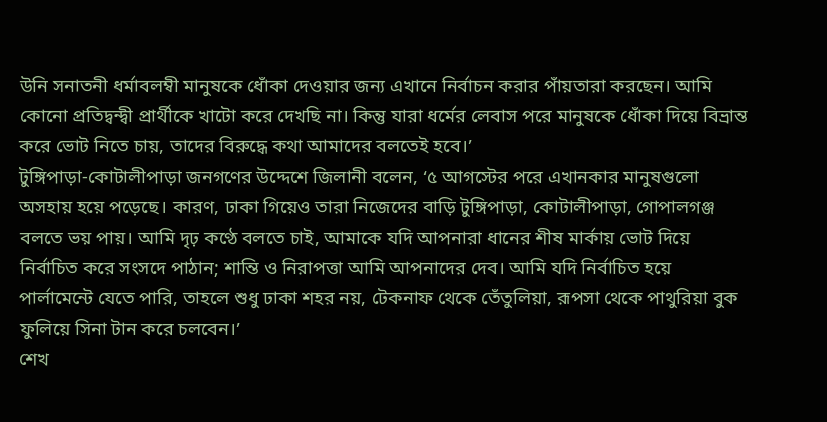উনি সনাতনী ধর্মাবলম্বী মানুষকে ধোঁকা দেওয়ার জন্য এখানে নির্বাচন করার পাঁয়তারা করছেন। আমি কোনো প্রতিদ্বন্দ্বী প্রার্থীকে খাটো করে দেখছি না। কিন্তু যারা ধর্মের লেবাস পরে মানুষকে ধোঁকা দিয়ে বিভ্রান্ত করে ভোট নিতে চায়, তাদের বিরুদ্ধে কথা আমাদের বলতেই হবে।’
টুঙ্গিপাড়া-কোটালীপাড়া জনগণের উদ্দেশে জিলানী বলেন, ‘৫ আগস্টের পরে এখানকার মানুষগুলো অসহায় হয়ে পড়েছে। কারণ, ঢাকা গিয়েও তারা নিজেদের বাড়ি টুঙ্গিপাড়া, কোটালীপাড়া, গোপালগঞ্জ বলতে ভয় পায়। আমি দৃঢ় কণ্ঠে বলতে চাই, আমাকে যদি আপনারা ধানের শীষ মার্কায় ভোট দিয়ে নির্বাচিত করে সংসদে পাঠান; শান্তি ও নিরাপত্তা আমি আপনাদের দেব। আমি যদি নির্বাচিত হয়ে পার্লামেন্টে যেতে পারি, তাহলে শুধু ঢাকা শহর নয়, টেকনাফ থেকে তেঁতুলিয়া, রূপসা থেকে পাথুরিয়া বুক ফুলিয়ে সিনা টান করে চলবেন।’
শেখ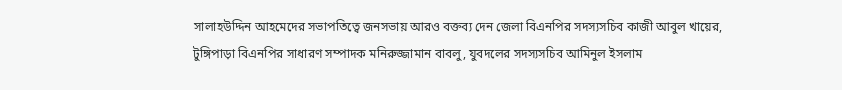সালাহউদ্দিন আহমেদের সভাপতিত্বে জনসভায় আরও বক্তব্য দেন জেলা বিএনপির সদস্যসচিব কাজী আবুল খায়ের, টুঙ্গিপাড়া বিএনপির সাধারণ সম্পাদক মনিরুজ্জামান বাবলু, যুবদলের সদস্যসচিব আমিনুল ইসলাম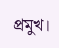প্রমুখ।